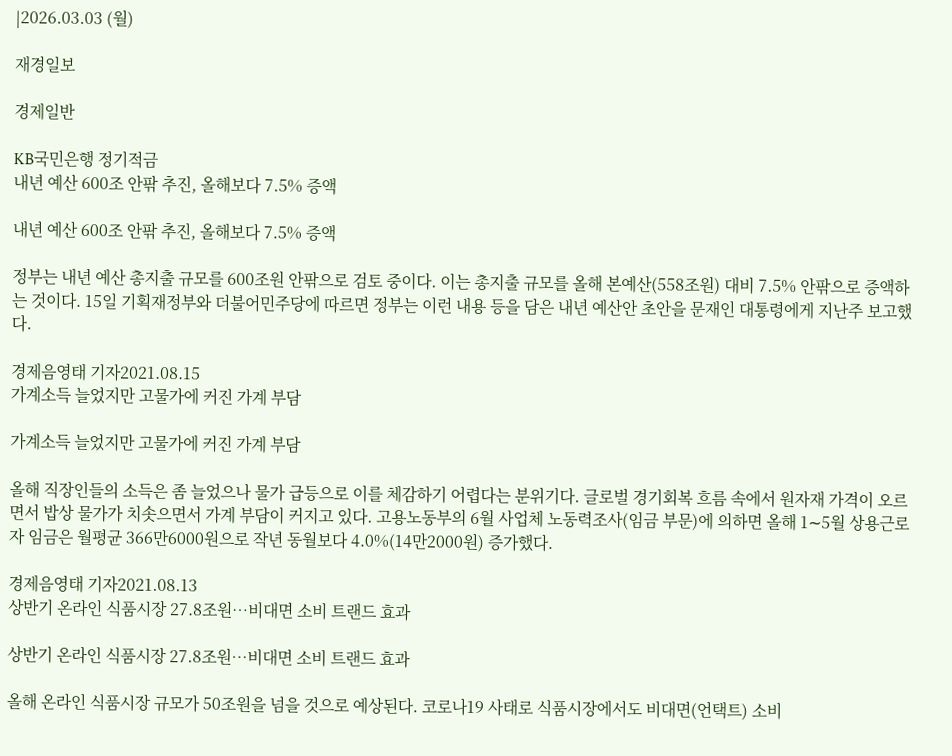|2026.03.03 (월)

재경일보

경제일반

KB국민은행 정기적금
내년 예산 600조 안팎 추진, 올해보다 7.5% 증액

내년 예산 600조 안팎 추진, 올해보다 7.5% 증액

정부는 내년 예산 총지출 규모를 600조원 안팎으로 검토 중이다. 이는 총지출 규모를 올해 본예산(558조원) 대비 7.5% 안팎으로 증액하는 것이다. 15일 기획재정부와 더불어민주당에 따르면 정부는 이런 내용 등을 담은 내년 예산안 초안을 문재인 대통령에게 지난주 보고했다.

경제음영태 기자2021.08.15
가계소득 늘었지만 고물가에 커진 가계 부담

가계소득 늘었지만 고물가에 커진 가계 부담

올해 직장인들의 소득은 좀 늘었으나 물가 급등으로 이를 체감하기 어렵다는 분위기다. 글로벌 경기회복 흐름 속에서 원자재 가격이 오르면서 밥상 물가가 치솟으면서 가계 부담이 커지고 있다. 고용노동부의 6월 사업체 노동력조사(임금 부문)에 의하면 올해 1∼5월 상용근로자 임금은 월평균 366만6000원으로 작년 동월보다 4.0%(14만2000원) 증가했다.

경제음영태 기자2021.08.13
상반기 온라인 식품시장 27.8조원…비대면 소비 트랜드 효과

상반기 온라인 식품시장 27.8조원…비대면 소비 트랜드 효과

올해 온라인 식품시장 규모가 50조원을 넘을 것으로 예상된다. 코로나19 사태로 식품시장에서도 비대면(언택트) 소비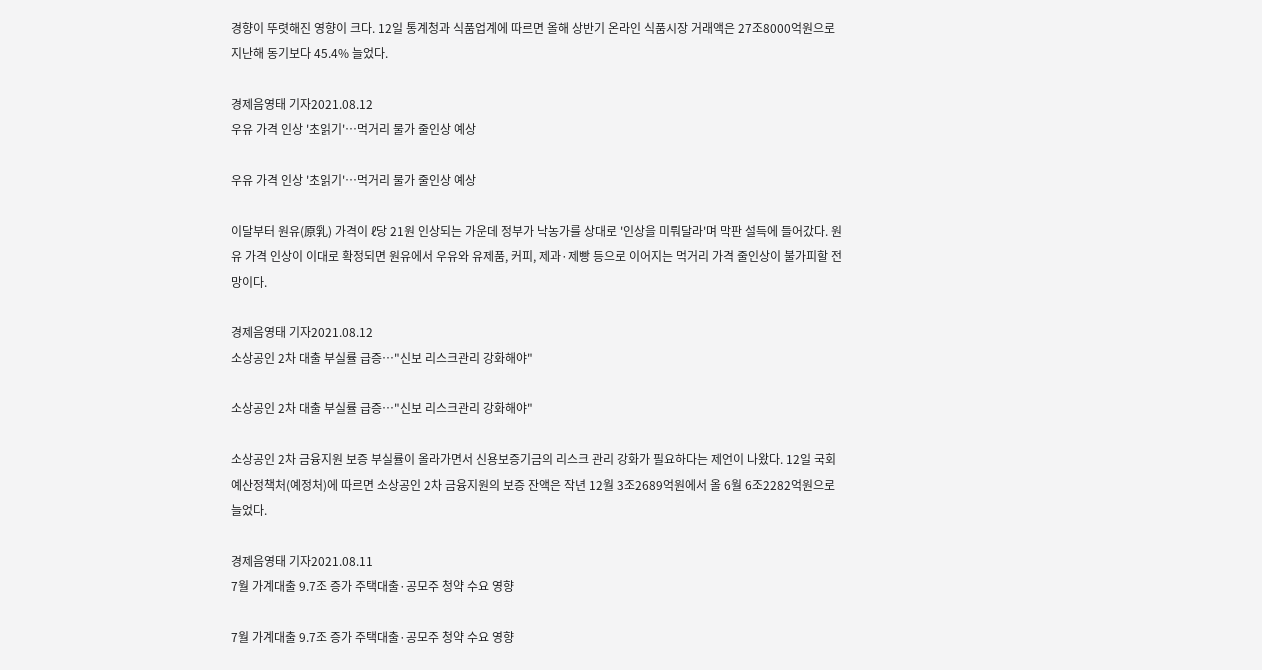경향이 뚜렷해진 영향이 크다. 12일 통계청과 식품업계에 따르면 올해 상반기 온라인 식품시장 거래액은 27조8000억원으로 지난해 동기보다 45.4% 늘었다.

경제음영태 기자2021.08.12
우유 가격 인상 '초읽기'…먹거리 물가 줄인상 예상

우유 가격 인상 '초읽기'…먹거리 물가 줄인상 예상

이달부터 원유(原乳) 가격이 ℓ당 21원 인상되는 가운데 정부가 낙농가를 상대로 '인상을 미뤄달라'며 막판 설득에 들어갔다. 원유 가격 인상이 이대로 확정되면 원유에서 우유와 유제품, 커피, 제과·제빵 등으로 이어지는 먹거리 가격 줄인상이 불가피할 전망이다.

경제음영태 기자2021.08.12
소상공인 2차 대출 부실률 급증…"신보 리스크관리 강화해야"

소상공인 2차 대출 부실률 급증…"신보 리스크관리 강화해야"

소상공인 2차 금융지원 보증 부실률이 올라가면서 신용보증기금의 리스크 관리 강화가 필요하다는 제언이 나왔다. 12일 국회예산정책처(예정처)에 따르면 소상공인 2차 금융지원의 보증 잔액은 작년 12월 3조2689억원에서 올 6월 6조2282억원으로 늘었다.

경제음영태 기자2021.08.11
7월 가계대출 9.7조 증가 주택대출·공모주 청약 수요 영향

7월 가계대출 9.7조 증가 주택대출·공모주 청약 수요 영향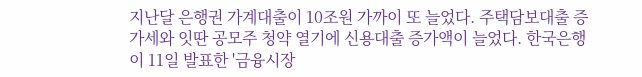지난달 은행권 가계대출이 10조원 가까이 또 늘었다. 주택담보대출 증가세와 잇딴 공모주 청약 열기에 신용대출 증가액이 늘었다. 한국은행이 11일 발표한 '금융시장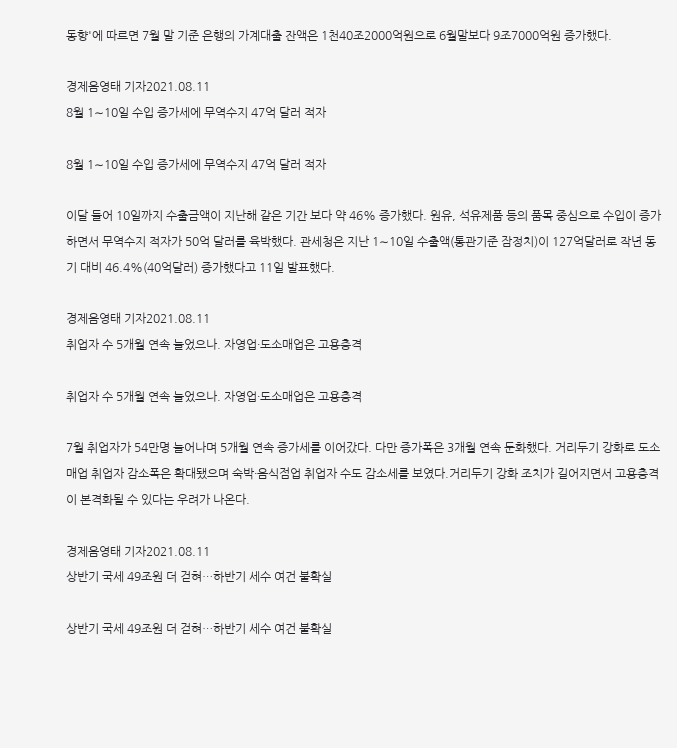동향'에 따르면 7월 말 기준 은행의 가계대출 잔액은 1천40조2000억원으로 6월말보다 9조7000억원 증가했다.

경제음영태 기자2021.08.11
8월 1∼10일 수입 증가세에 무역수지 47억 달러 적자

8월 1∼10일 수입 증가세에 무역수지 47억 달러 적자

이달 들어 10일까지 수출금액이 지난해 같은 기간 보다 약 46% 증가했다. 원유, 석유제품 등의 품목 중심으로 수입이 증가하면서 무역수지 적자가 50억 달러를 육박했다. 관세청은 지난 1∼10일 수출액(통관기준 잠정치)이 127억달러로 작년 동기 대비 46.4%(40억달러) 증가했다고 11일 발표했다.

경제음영태 기자2021.08.11
취업자 수 5개월 연속 늘었으나. 자영업·도소매업은 고용충격

취업자 수 5개월 연속 늘었으나. 자영업·도소매업은 고용충격

7월 취업자가 54만명 늘어나며 5개월 연속 증가세를 이어갔다. 다만 증가폭은 3개월 연속 둔화했다. 거리두기 강화로 도소매업 취업자 감소폭은 확대됐으며 숙박·음식점업 취업자 수도 감소세를 보였다.거리두기 강화 조치가 길어지면서 고용충격이 본격화될 수 있다는 우려가 나온다.

경제음영태 기자2021.08.11
상반기 국세 49조원 더 걷혀…하반기 세수 여건 불확실

상반기 국세 49조원 더 걷혀…하반기 세수 여건 불확실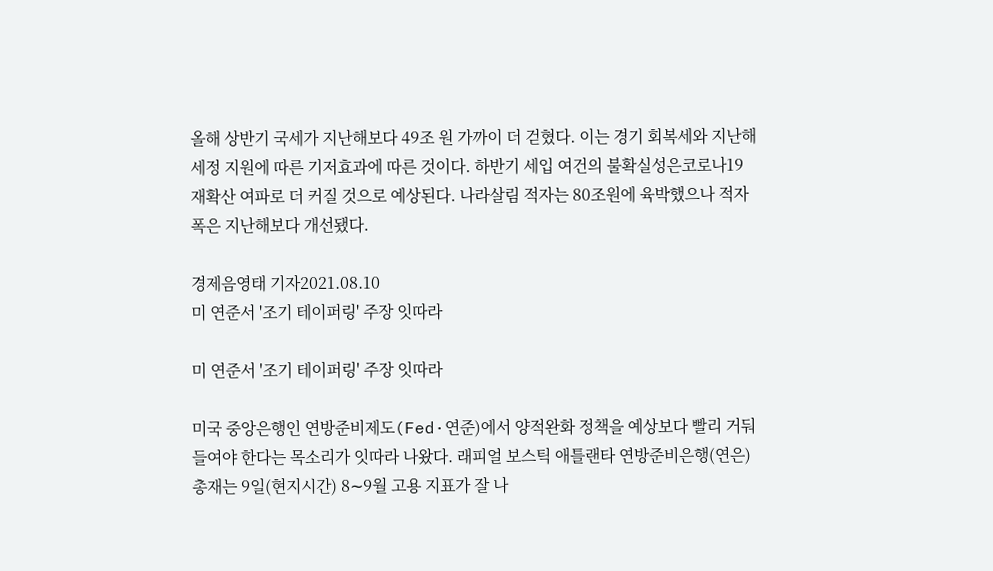올해 상반기 국세가 지난해보다 49조 원 가까이 더 걷혔다. 이는 경기 회복세와 지난해 세정 지원에 따른 기저효과에 따른 것이다. 하반기 세입 여건의 불확실성은코로나19 재확산 여파로 더 커질 것으로 예상된다. 나라살림 적자는 80조원에 육박했으나 적자폭은 지난해보다 개선됐다.

경제음영태 기자2021.08.10
미 연준서 '조기 테이퍼링' 주장 잇따라

미 연준서 '조기 테이퍼링' 주장 잇따라

미국 중앙은행인 연방준비제도(Fed·연준)에서 양적완화 정책을 예상보다 빨리 거둬들여야 한다는 목소리가 잇따라 나왔다. 래피얼 보스틱 애틀랜타 연방준비은행(연은) 총재는 9일(현지시간) 8∼9월 고용 지표가 잘 나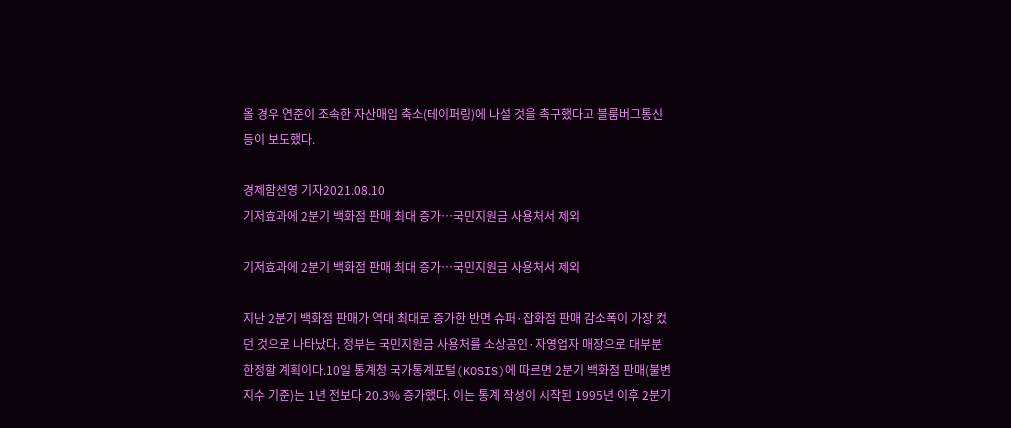올 경우 연준이 조속한 자산매입 축소(테이퍼링)에 나설 것을 촉구했다고 블룸버그통신 등이 보도했다.

경제함선영 기자2021.08.10
기저효과에 2분기 백화점 판매 최대 증가…국민지원금 사용처서 제외

기저효과에 2분기 백화점 판매 최대 증가…국민지원금 사용처서 제외

지난 2분기 백화점 판매가 역대 최대로 증가한 반면 슈퍼·잡화점 판매 감소폭이 가장 컸던 것으로 나타났다. 정부는 국민지원금 사용처를 소상공인·자영업자 매장으로 대부분 한정할 계획이다.10일 통계청 국가통계포털(KOSIS)에 따르면 2분기 백화점 판매(불변지수 기준)는 1년 전보다 20.3% 증가했다. 이는 통계 작성이 시작된 1995년 이후 2분기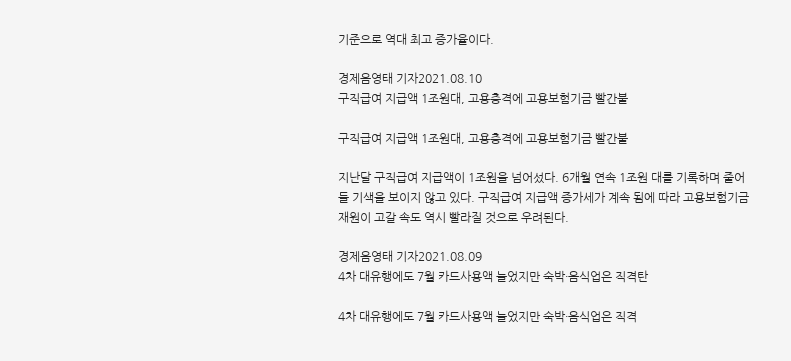기준으로 역대 최고 증가율이다.

경제음영태 기자2021.08.10
구직급여 지급액 1조원대, 고용충격에 고용보험기금 빨간불

구직급여 지급액 1조원대, 고용충격에 고용보험기금 빨간불

지난달 구직급여 지급액이 1조원을 넘어섰다. 6개월 연속 1조원 대를 기록하며 줄어들 기색을 보이지 않고 있다. 구직급여 지급액 증가세가 계속 됨에 따라 고용보험기금 재원이 고갈 속도 역시 빨라질 것으로 우려된다.

경제음영태 기자2021.08.09
4차 대유행에도 7월 카드사용액 늘었지만 숙박·음식업은 직격탄

4차 대유행에도 7월 카드사용액 늘었지만 숙박·음식업은 직격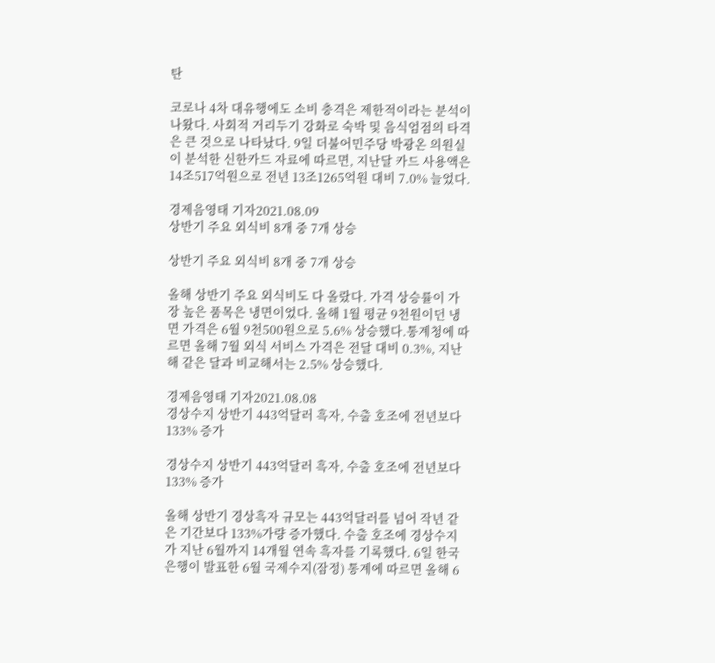탄

코로나 4차 대유행에도 소비 충격은 제한적이라는 분석이 나왔다. 사회적 거리두기 강화로 숙박 및 음식엄점의 타격은 큰 것으로 나타났다. 9일 더불어민주당 박광온 의원실이 분석한 신한카드 자료에 따르면, 지난달 카드 사용액은 14조517억원으로 전년 13조1265억원 대비 7.0% 늘었다.

경제음영태 기자2021.08.09
상반기 주요 외식비 8개 중 7개 상승

상반기 주요 외식비 8개 중 7개 상승

올해 상반기 주요 외식비도 다 올랐다. 가격 상승률이 가장 높은 품목은 냉면이었다. 올해 1월 평균 9천원이던 냉면 가격은 6월 9천500원으로 5.6% 상승했다.통계청에 따르면 올해 7월 외식 서비스 가격은 전달 대비 0.3%, 지난해 같은 달과 비교해서는 2.5% 상승했다.

경제음영태 기자2021.08.08
경상수지 상반기 443억달러 흑자, 수출 호조에 전년보다 133% 증가

경상수지 상반기 443억달러 흑자, 수출 호조에 전년보다 133% 증가

올해 상반기 경상흑자 규모는 443억달러를 넘어 작년 같은 기간보다 133%가량 증가했다. 수출 호조에 경상수지가 지난 6월까지 14개월 연속 흑자를 기록했다. 6일 한국은행이 발표한 6월 국제수지(잠정) 통계에 따르면 올해 6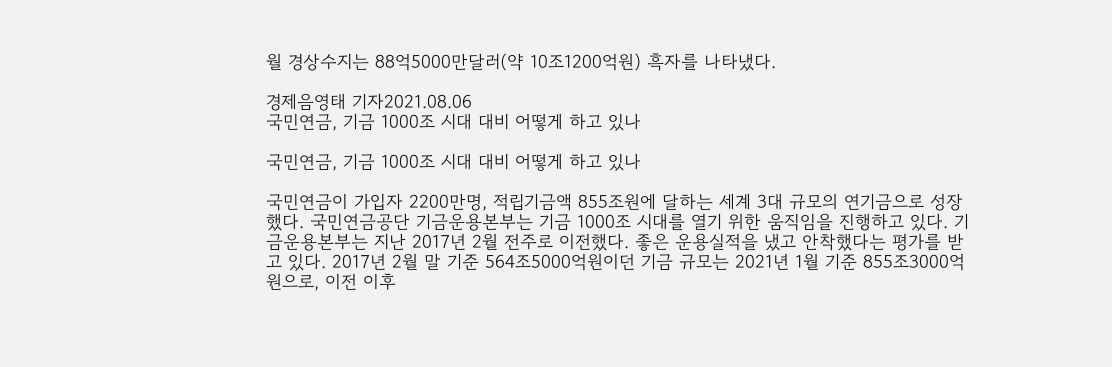월 경상수지는 88억5000만달러(약 10조1200억원) 흑자를 나타냈다.

경제음영태 기자2021.08.06
국민연금, 기금 1000조 시대 대비 어떻게 하고 있나

국민연금, 기금 1000조 시대 대비 어떻게 하고 있나

국민연금이 가입자 2200만명, 적립기금액 855조원에 달하는 세계 3대 규모의 연기금으로 성장했다. 국민연금공단 기금운용본부는 기금 1000조 시대를 열기 위한 움직임을 진행하고 있다. 기금운용본부는 지난 2017년 2월 전주로 이전했다. 좋은 운용실적을 냈고 안착했다는 평가를 받고 있다. 2017년 2월 말 기준 564조5000억원이던 기금 규모는 2021년 1월 기준 855조3000억원으로, 이전 이후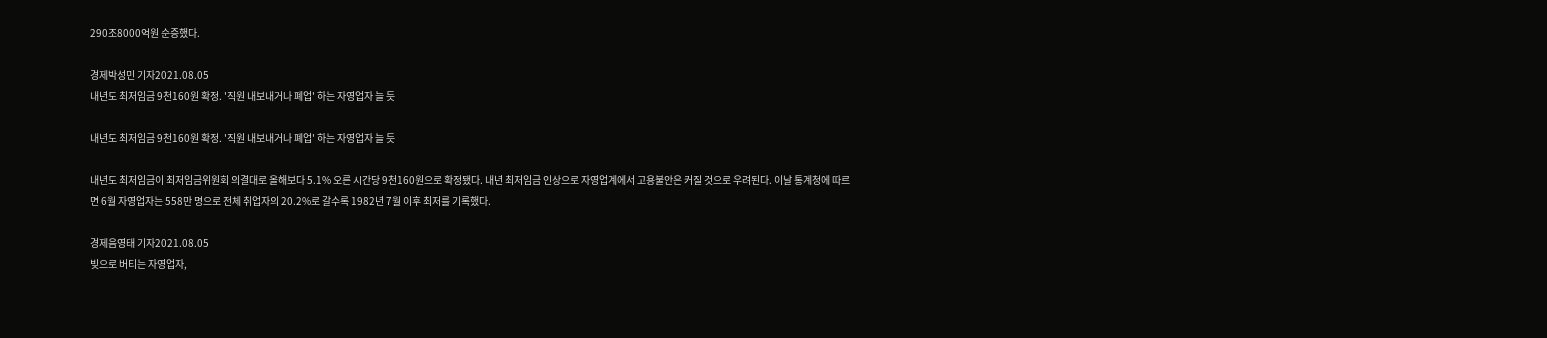290조8000억원 순증했다.

경제박성민 기자2021.08.05
내년도 최저임금 9천160원 확정. '직원 내보내거나 폐업' 하는 자영업자 늘 듯

내년도 최저임금 9천160원 확정. '직원 내보내거나 폐업' 하는 자영업자 늘 듯

내년도 최저임금이 최저임금위원회 의결대로 올해보다 5.1% 오른 시간당 9천160원으로 확정됐다. 내년 최저임금 인상으로 자영업계에서 고용불안은 커질 것으로 우려된다. 이날 통계청에 따르면 6월 자영업자는 558만 명으로 전체 취업자의 20.2%로 갈수록 1982년 7월 이후 최저를 기록했다.

경제음영태 기자2021.08.05
빚으로 버티는 자영업자,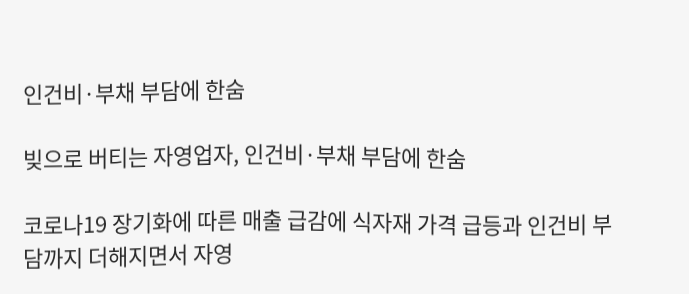인건비·부채 부담에 한숨

빚으로 버티는 자영업자, 인건비·부채 부담에 한숨

코로나19 장기화에 따른 매출 급감에 식자재 가격 급등과 인건비 부담까지 더해지면서 자영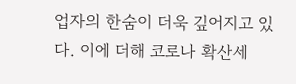업자의 한숨이 더욱 깊어지고 있다. 이에 더해 코로나 확산세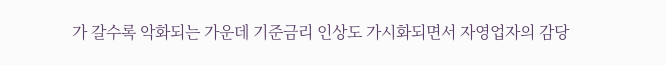가 갈수록 악화되는 가운데 기준금리 인상도 가시화되면서 자영업자의 감당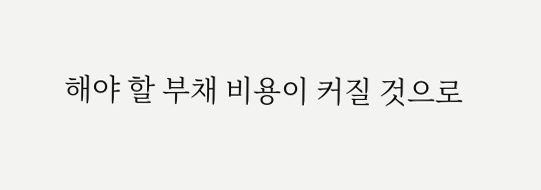해야 할 부채 비용이 커질 것으로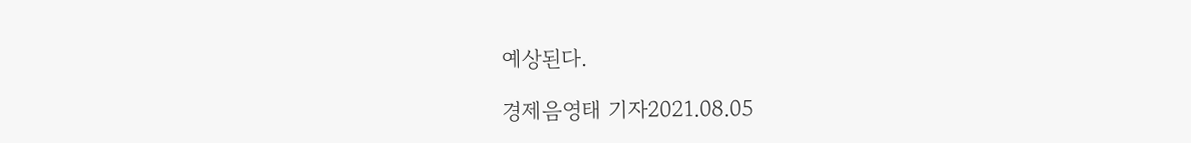예상된다.

경제음영태 기자2021.08.05